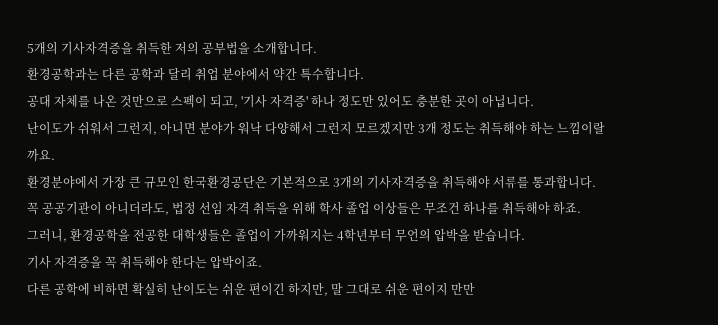5개의 기사자격증을 취득한 저의 공부법을 소개합니다.
환경공학과는 다른 공학과 달리 취업 분야에서 약간 특수합니다.
공대 자체를 나온 것만으로 스펙이 되고, '기사 자격증' 하나 정도만 있어도 충분한 곳이 아닙니다.
난이도가 쉬워서 그런지, 아니면 분야가 워낙 다양해서 그런지 모르겠지만 3개 정도는 취득해야 하는 느낌이랄까요.
환경분야에서 가장 큰 규모인 한국환경공단은 기본적으로 3개의 기사자격증을 취득해야 서류를 통과합니다. 꼭 공공기관이 아니더라도, 법정 선임 자격 취득을 위해 학사 졸업 이상들은 무조건 하나를 취득해야 하죠.
그러니, 환경공학을 전공한 대학생들은 졸업이 가까워지는 4학년부터 무언의 압박을 받습니다.
기사 자격증을 꼭 취득해야 한다는 압박이죠.
다른 공학에 비하면 확실히 난이도는 쉬운 편이긴 하지만, 말 그대로 쉬운 편이지 만만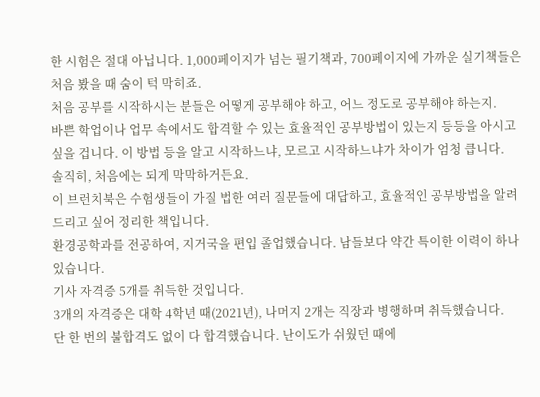한 시험은 절대 아닙니다. 1,000페이지가 넘는 필기책과, 700페이지에 가까운 실기책들은 처음 봤을 때 숨이 턱 막히죠.
처음 공부를 시작하시는 분들은 어떻게 공부해야 하고, 어느 정도로 공부해야 하는지.
바쁜 학업이나 업무 속에서도 합격할 수 있는 효율적인 공부방법이 있는지 등등을 아시고 싶을 겁니다. 이 방법 등을 알고 시작하느냐, 모르고 시작하느냐가 차이가 엄청 큽니다.
솔직히, 처음에는 되게 막막하거든요.
이 브런치북은 수험생들이 가질 법한 여러 질문들에 대답하고, 효율적인 공부방법을 알려드리고 싶어 정리한 책입니다.
환경공학과를 전공하여, 지거국을 편입 졸업했습니다. 남들보다 약간 특이한 이력이 하나 있습니다.
기사 자격증 5개를 취득한 것입니다.
3개의 자격증은 대학 4학년 때(2021년), 나머지 2개는 직장과 병행하며 취득했습니다.
단 한 번의 불합격도 없이 다 합격했습니다. 난이도가 쉬웠던 때에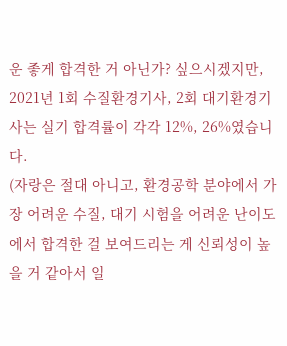운 좋게 합격한 거 아닌가? 싶으시겠지만, 2021년 1회 수질환경기사, 2회 대기환경기사는 실기 합격률이 각각 12%, 26%였습니다.
(자랑은 절대 아니고, 환경공학 분야에서 가장 어려운 수질, 대기 시험을 어려운 난이도에서 합격한 걸 보여드리는 게 신뢰성이 높을 거 같아서 일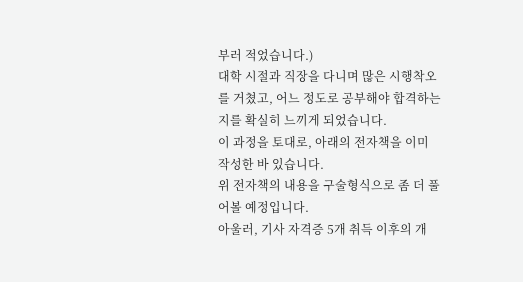부러 적었습니다.)
대학 시절과 직장을 다니며 많은 시행착오를 거쳤고, 어느 정도로 공부해야 합격하는지를 확실히 느끼게 되었습니다.
이 과정을 토대로, 아래의 전자책을 이미 작성한 바 있습니다.
위 전자책의 내용을 구술형식으로 좀 더 풀어볼 예정입니다.
아울러, 기사 자격증 5개 취득 이후의 개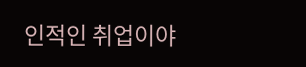인적인 취업이야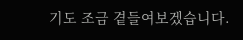기도 조금 곁들여보겠습니다.